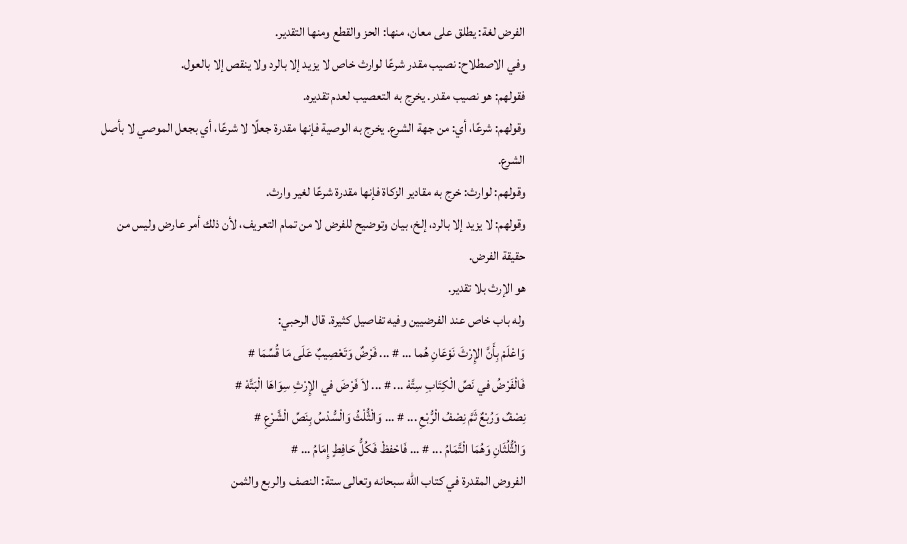الفرض لغة: يطلق على معان، منها: الحز والقطع ومنها التقدير.
وفي الاصطلاح: نصيب مقدر شرعًا لوارث خاص لا يزيد إلا بالرد ولا ينقص إلا بالعول.
فقولهم: هو نصيب مقدر. يخرج به التعصيب لعدم تقديره.
وقولهم: شرعًا، أي: من جهة الشرع. يخرج به الوصية فإنها مقدرة جعلًا لا شرعًا، أي بجعل الموصي لا بأصل الشرع.
وقولهم: لوارث: خرج به مقادير الزكاة فإنها مقدرة شرعًا لغير وارث.
وقولهم: لا يزيد إلا بالرد، إلخ، بيان وتوضيح للفرض لا من تمام التعريف، لأن ذلك أمر عارض وليس من حقيقة الفرض.
هو الإرث بلا تقدير.
وله باب خاص عند الفرضيين وفيه تفاصيل كثيرة. قال الرحبي:
وَاعْلَمْ بِأَنَّ الإِرْثَ نَوْعَانِ هُما ... # ... فَرْضٌ وَتَعْصِيبٌ عَلَى مَا قُسِّمَا #
فَالْفَرْضُ في نَصِّ الْكِتَابِ سِتَّهْ ... # ... لاَ فَرْضَ في الإِرْثِ سِوَاهَا الْبَتَّهْ #
نِصْفٌ وَرُبْعٌ ثَمَّ نِصْفُ الْرُّبْعِ ... # ... وَالْثُّلْثُ وَالْسُّدْسُ بِنَصِّ الْشَّرْعِ #
وَالْثُّلُثَانِ وَهُمَا الْتَّمَامُ ... # ... فَاحْفظْ فَكُلُّ حَافِطٍ إِمَامُ ... #
الفروض المقدرة في كتاب الله سبحانه وتعالى ستة: النصف والربع والثمن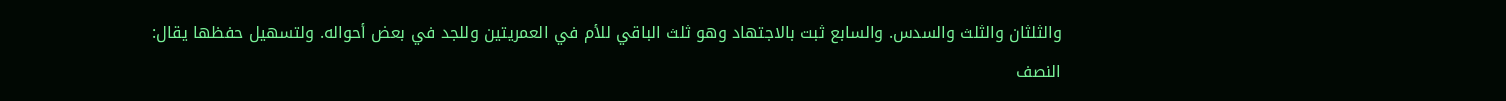والثلثان والثلث والسدس. والسابع ثبت بالاجتهاد وهو ثلث الباقي للأم في العمريتين وللجد في بعض أحواله. ولتسهيل حفظها يقال:
النصف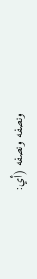ونصفه ونصفه (أي: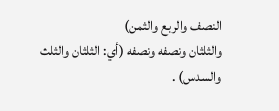النصف والربع والثمن)
والثلثان ونصفه ونصفه (أي: الثلثان والثلث والسدس) .